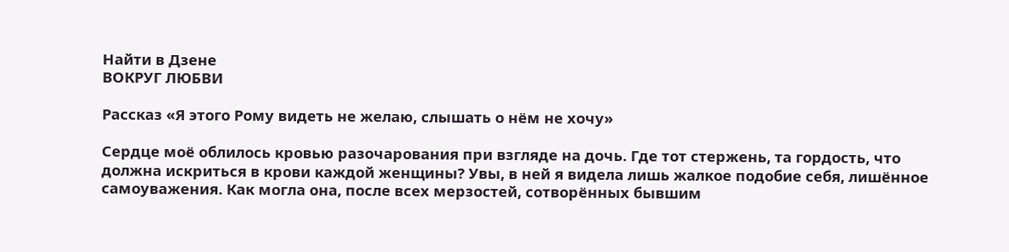Найти в Дзене
ВОКРУГ ЛЮБВИ

Рассказ «Я этого Рому видеть не желаю, слышать о нём не хочу»

Сердце моё облилось кровью разочарования при взгляде на дочь. Где тот стержень, та гордость, что должна искриться в крови каждой женщины? Увы, в ней я видела лишь жалкое подобие себя, лишённое самоуважения. Как могла она, после всех мерзостей, сотворённых бывшим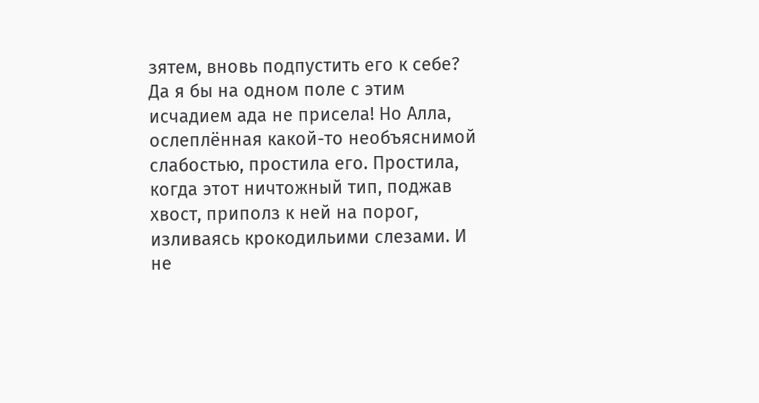зятем, вновь подпустить его к себе? Да я бы на одном поле с этим исчадием ада не присела! Но Алла, ослеплённая какой-то необъяснимой слабостью, простила его. Простила, когда этот ничтожный тип, поджав хвост, приполз к ней на порог, изливаясь крокодильими слезами. И не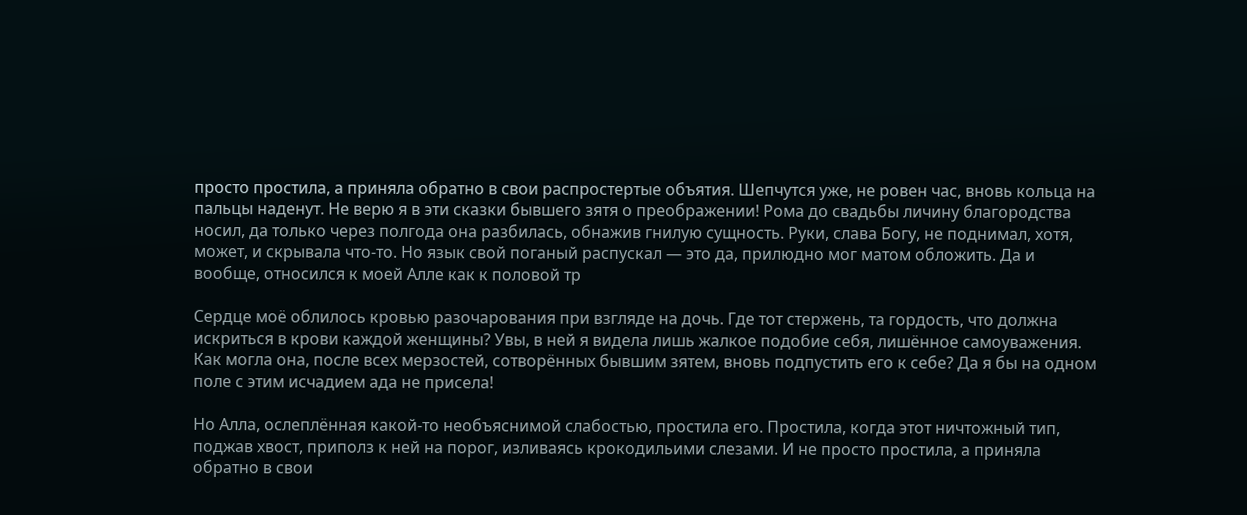просто простила, а приняла обратно в свои распростертые объятия. Шепчутся уже, не ровен час, вновь кольца на пальцы наденут. Не верю я в эти сказки бывшего зятя о преображении! Рома до свадьбы личину благородства носил, да только через полгода она разбилась, обнажив гнилую сущность. Руки, слава Богу, не поднимал, хотя, может, и скрывала что-то. Но язык свой поганый распускал — это да, прилюдно мог матом обложить. Да и вообще, относился к моей Алле как к половой тр

Сердце моё облилось кровью разочарования при взгляде на дочь. Где тот стержень, та гордость, что должна искриться в крови каждой женщины? Увы, в ней я видела лишь жалкое подобие себя, лишённое самоуважения. Как могла она, после всех мерзостей, сотворённых бывшим зятем, вновь подпустить его к себе? Да я бы на одном поле с этим исчадием ада не присела!

Но Алла, ослеплённая какой-то необъяснимой слабостью, простила его. Простила, когда этот ничтожный тип, поджав хвост, приполз к ней на порог, изливаясь крокодильими слезами. И не просто простила, а приняла обратно в свои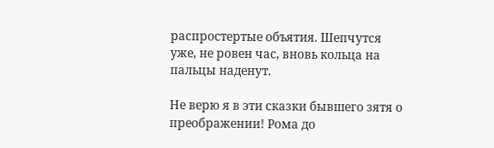распростертые объятия. Шепчутся уже, не ровен час, вновь кольца на пальцы наденут.

Не верю я в эти сказки бывшего зятя о преображении! Рома до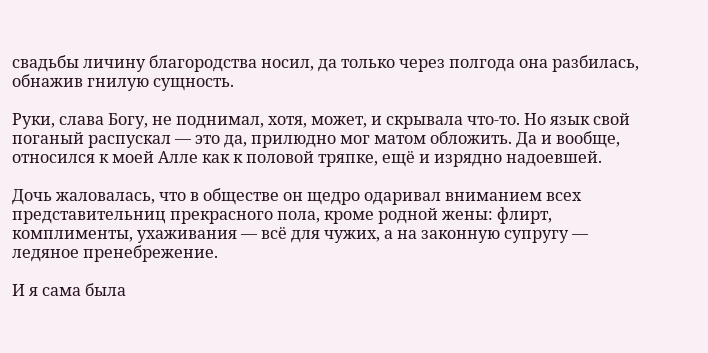свадьбы личину благородства носил, да только через полгода она разбилась, обнажив гнилую сущность.

Руки, слава Богу, не поднимал, хотя, может, и скрывала что-то. Но язык свой поганый распускал — это да, прилюдно мог матом обложить. Да и вообще, относился к моей Алле как к половой тряпке, ещё и изрядно надоевшей.

Дочь жаловалась, что в обществе он щедро одаривал вниманием всех представительниц прекрасного пола, кроме родной жены: флирт, комплименты, ухаживания — всё для чужих, а на законную супругу — ледяное пренебрежение.

И я сама была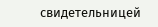свидетельницей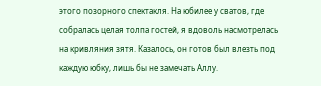этого позорного спектакля. На юбилее у сватов, где собралась целая толпа гостей, я вдоволь насмотрелась на кривляния зятя. Казалось, он готов был влезть под каждую юбку, лишь бы не замечать Аллу.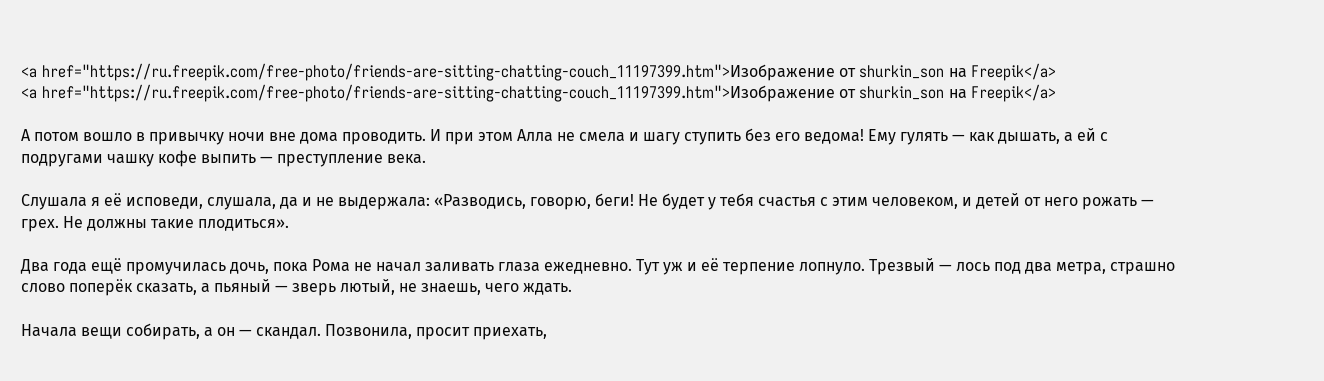<a href="https://ru.freepik.com/free-photo/friends-are-sitting-chatting-couch_11197399.htm">Изображение от shurkin_son на Freepik</a>
<a href="https://ru.freepik.com/free-photo/friends-are-sitting-chatting-couch_11197399.htm">Изображение от shurkin_son на Freepik</a>

А потом вошло в привычку ночи вне дома проводить. И при этом Алла не смела и шагу ступить без его ведома! Ему гулять — как дышать, а ей с подругами чашку кофе выпить — преступление века.

Слушала я её исповеди, слушала, да и не выдержала: «Разводись, говорю, беги! Не будет у тебя счастья с этим человеком, и детей от него рожать — грех. Не должны такие плодиться».

Два года ещё промучилась дочь, пока Рома не начал заливать глаза ежедневно. Тут уж и её терпение лопнуло. Трезвый — лось под два метра, страшно слово поперёк сказать, а пьяный — зверь лютый, не знаешь, чего ждать.

Начала вещи собирать, а он — скандал. Позвонила, просит приехать,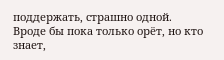поддержать, страшно одной. Вроде бы пока только орёт, но кто знает,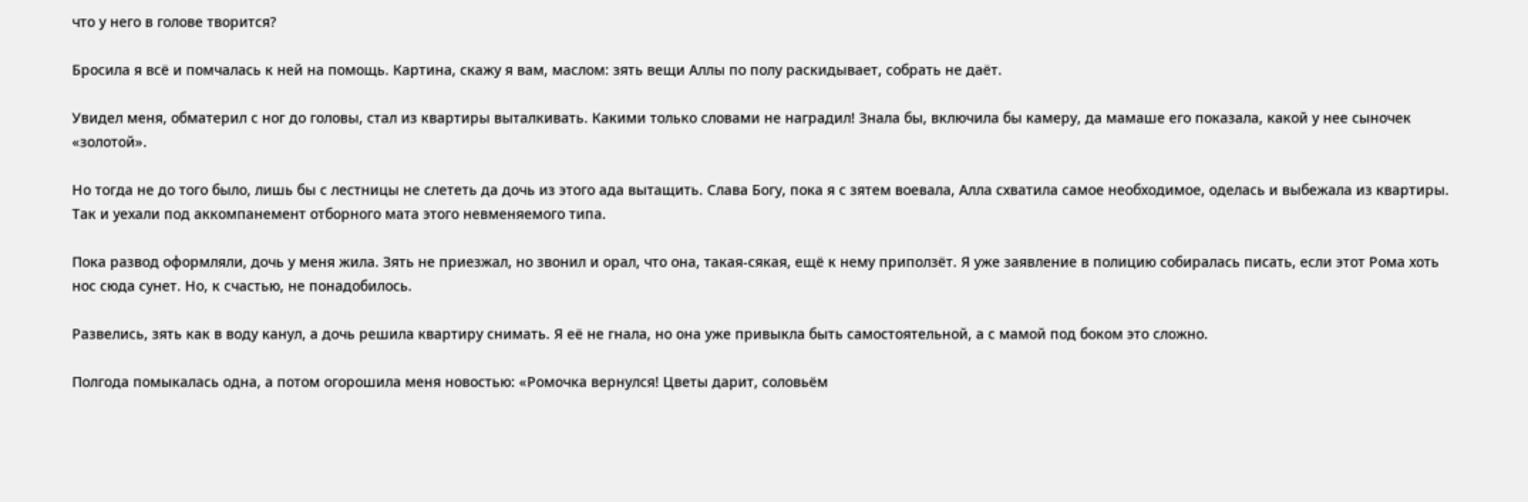что у него в голове творится?

Бросила я всё и помчалась к ней на помощь. Картина, скажу я вам, маслом: зять вещи Аллы по полу раскидывает, собрать не даёт.

Увидел меня, обматерил с ног до головы, стал из квартиры выталкивать. Какими только словами не наградил! Знала бы, включила бы камеру, да мамаше его показала, какой у нее сыночек «золотой».

Но тогда не до того было, лишь бы с лестницы не слететь да дочь из этого ада вытащить. Слава Богу, пока я с зятем воевала, Алла схватила самое необходимое, оделась и выбежала из квартиры. Так и уехали под аккомпанемент отборного мата этого невменяемого типа.

Пока развод оформляли, дочь у меня жила. Зять не приезжал, но звонил и орал, что она, такая-сякая, ещё к нему приползёт. Я уже заявление в полицию собиралась писать, если этот Рома хоть нос сюда сунет. Но, к счастью, не понадобилось.

Развелись, зять как в воду канул, а дочь решила квартиру снимать. Я её не гнала, но она уже привыкла быть самостоятельной, а с мамой под боком это сложно.

Полгода помыкалась одна, а потом огорошила меня новостью: «Ромочка вернулся! Цветы дарит, соловьём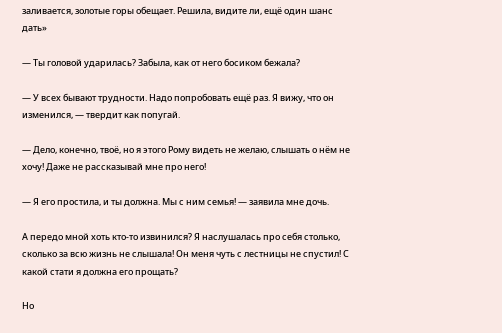заливается, золотые горы обещает. Решила, видите ли, ещё один шанс дать»

— Ты головой ударилась? Забыла, как от него босиком бежала?

— У всех бывают трудности. Надо попробовать ещё раз. Я вижу, что он изменился, — твердит как попугай.

— Дело, конечно, твоё, но я этого Рому видеть не желаю, слышать о нём не хочу! Даже не рассказывай мне про него!

— Я его простила, и ты должна. Мы с ним семья! — заявила мне дочь.

А передо мной хоть кто-то извинился? Я наслушалась про себя столько, сколько за всю жизнь не слышала! Он меня чуть с лестницы не спустил! С какой стати я должна его прощать?

Но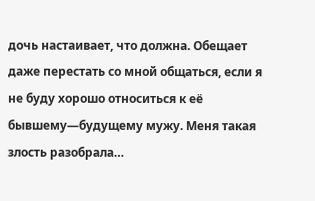дочь настаивает, что должна. Обещает даже перестать со мной общаться, если я не буду хорошо относиться к её бывшему—будущему мужу. Меня такая злость разобрала…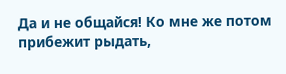Да и не общайся! Ко мне же потом прибежит рыдать,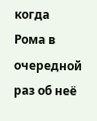когда Рома в очередной раз об неё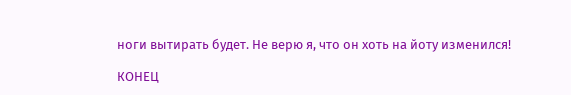ноги вытирать будет. Не верю я, что он хоть на йоту изменился!

КОНЕЦ